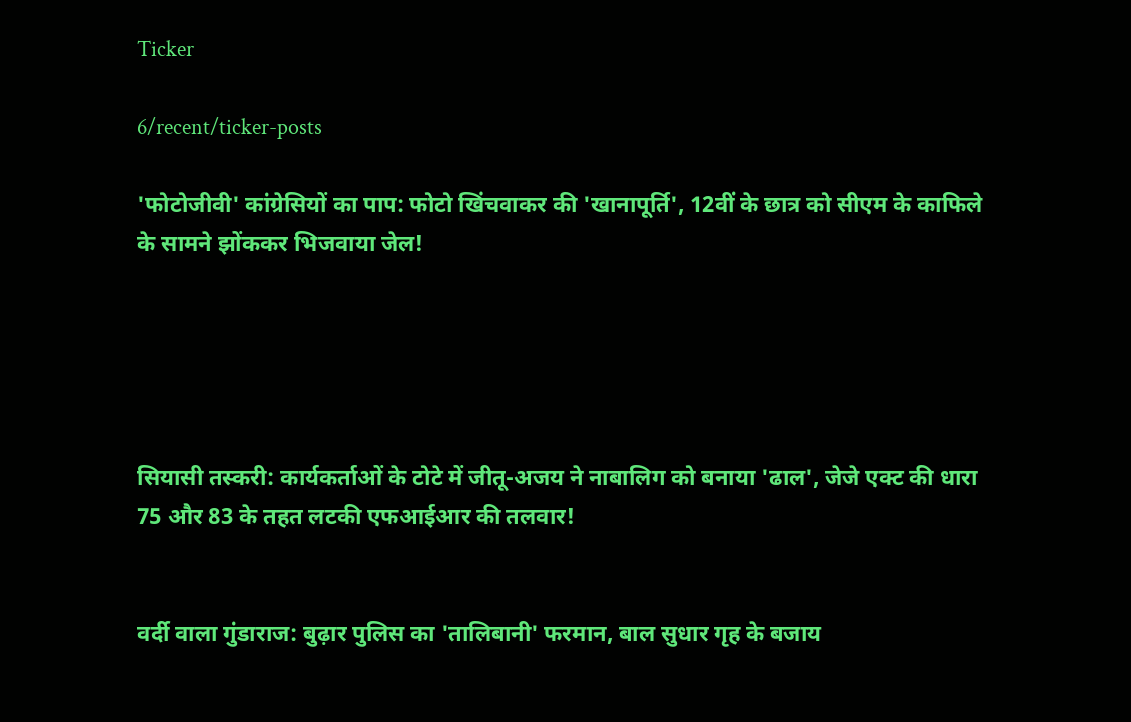Ticker

6/recent/ticker-posts

'फोटोजीवी' कांग्रेसियों का पाप: फोटो खिंचवाकर की 'खानापूर्ति', 12वीं के छात्र को सीएम के काफिले के सामने झोंककर भिजवाया जेल!





सियासी तस्करी: कार्यकर्ताओं के टोटे में जीतू-अजय ने नाबालिग को बनाया 'ढाल', जेजे एक्ट की धारा 75 और 83 के तहत लटकी एफआईआर की तलवार!


वर्दी वाला गुंडाराज: बुढ़ार पुलिस का 'तालिबानी' फरमान, बाल सुधार गृह के बजाय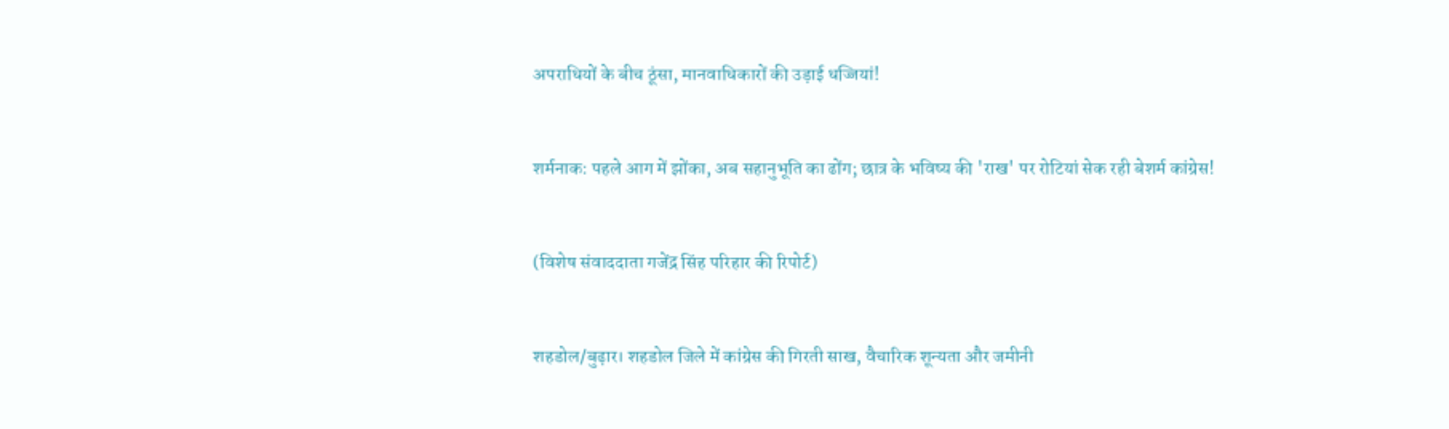अपराधियों के बीच ठूंसा, मानवाधिकारों की उड़ाई धज्जियां!


शर्मनाक: पहले आग में झोंका, अब सहानुभूति का ढोंग; छात्र के भविष्य की 'राख' पर रोटियां सेक रही बेशर्म कांग्रेस!


(विशेष संवाददाता गजेंद्र सिंह परिहार की रिपोर्ट)


शहडोल/बुढ़ार। शहडोल जिले में कांग्रेस की गिरती साख, वैचारिक शून्यता और जमीनी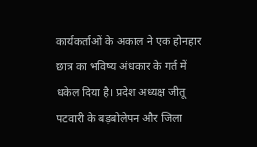कार्यकर्ताओं के अकाल ने एक होनहार छात्र का भविष्य अंधकार के गर्त में धकेल दिया है। प्रदेश अध्यक्ष जीतू पटवारी के बड़बोलेपन और जिला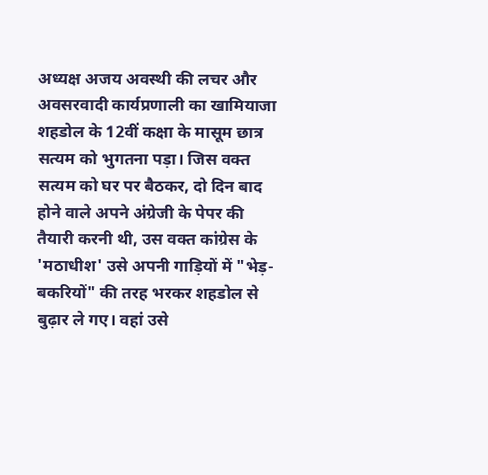अध्यक्ष अजय अवस्थी की लचर और अवसरवादी कार्यप्रणाली का खामियाजा शहडोल के 12वीं कक्षा के मासूम छात्र सत्यम को भुगतना पड़ा। जिस वक्त सत्यम को घर पर बैठकर, दो दिन बाद होने वाले अपने अंग्रेजी के पेपर की तैयारी करनी थी, उस वक्त कांग्रेस के 'मठाधीश' उसे अपनी गाड़ियों में "भेड़-बकरियों" की तरह भरकर शहडोल से बुढ़ार ले गए। वहां उसे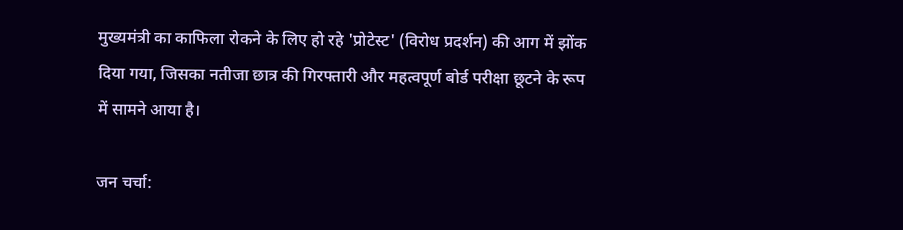मुख्यमंत्री का काफिला रोकने के लिए हो रहे 'प्रोटेस्ट' (विरोध प्रदर्शन) की आग में झोंक दिया गया, जिसका नतीजा छात्र की गिरफ्तारी और महत्वपूर्ण बोर्ड परीक्षा छूटने के रूप में सामने आया है।

जन चर्चा: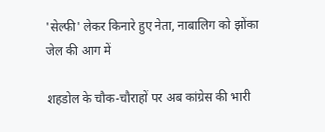'सेल्फी' लेकर किनारे हुए नेता, नाबालिग को झोंका जेल की आग में

शहडोल के चौक-चौराहों पर अब कांग्रेस की भारी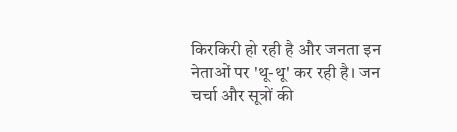किरकिरी हो रही है और जनता इन नेताओं पर 'थू-थू' कर रही है। जन चर्चा और सूत्रों की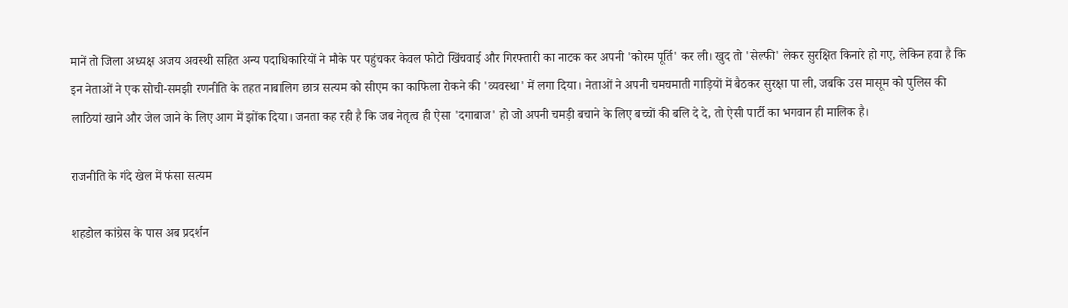मानें तो जिला अध्यक्ष अजय अवस्थी सहित अन्य पदाधिकारियों ने मौके पर पहुंचकर केवल फोटो खिंचवाई और गिरफ्तारी का नाटक कर अपनी 'कोरम पूर्ति' कर ली। खुद तो 'सेल्फी' लेकर सुरक्षित किनारे हो गए, लेकिन हवा है कि इन नेताओं ने एक सोची-समझी रणनीति के तहत नाबालिग छात्र सत्यम को सीएम का काफिला रोकने की 'व्यवस्था' में लगा दिया। नेताओं ने अपनी चमचमाती गाड़ियों में बैठकर सुरक्षा पा ली, जबकि उस मासूम को पुलिस की लाठियां खाने और जेल जाने के लिए आग में झोंक दिया। जनता कह रही है कि जब नेतृत्व ही ऐसा 'दगाबाज' हो जो अपनी चमड़ी बचाने के लिए बच्चों की बलि दे दे, तो ऐसी पार्टी का भगवान ही मालिक है।

राजनीति के गंदे खेल में फंसा सत्यम

शहडोल कांग्रेस के पास अब प्रदर्शन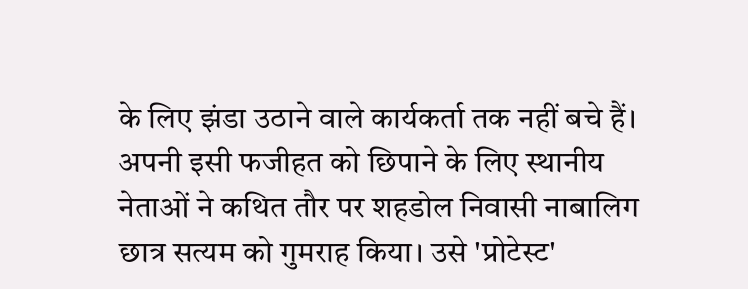के लिए झंडा उठाने वाले कार्यकर्ता तक नहीं बचे हैं। अपनी इसी फजीहत को छिपाने के लिए स्थानीय नेताओं ने कथित तौर पर शहडोल निवासी नाबालिग छात्र सत्यम को गुमराह किया। उसे 'प्रोटेस्ट'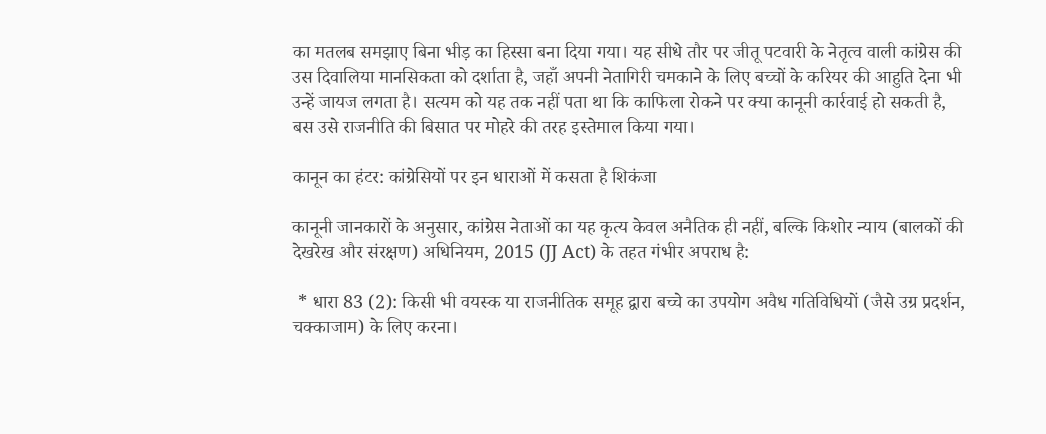का मतलब समझाए बिना भीड़ का हिस्सा बना दिया गया। यह सीधे तौर पर जीतू पटवारी के नेतृत्व वाली कांग्रेस की उस दिवालिया मानसिकता को दर्शाता है, जहाँ अपनी नेतागिरी चमकाने के लिए बच्चों के करियर की आहुति देना भी उन्हें जायज लगता है। सत्यम को यह तक नहीं पता था कि काफिला रोकने पर क्या कानूनी कार्रवाई हो सकती है, बस उसे राजनीति की बिसात पर मोहरे की तरह इस्तेमाल किया गया।

कानून का हंटर: कांग्रेसियों पर इन धाराओं में कसता है शिकंजा

कानूनी जानकारों के अनुसार, कांग्रेस नेताओं का यह कृत्य केवल अनैतिक ही नहीं, बल्कि किशोर न्याय (बालकों की देखरेख और संरक्षण) अधिनियम, 2015 (JJ Act) के तहत गंभीर अपराध है:

 * धारा 83 (2): किसी भी वयस्क या राजनीतिक समूह द्वारा बच्चे का उपयोग अवैध गतिविधियों (जैसे उग्र प्रदर्शन, चक्काजाम) के लिए करना।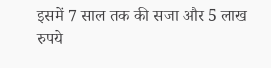इसमें 7 साल तक की सजा और 5 लाख रुपये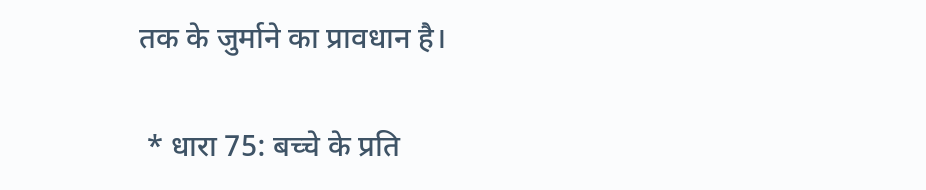तक के जुर्माने का प्रावधान है।

 * धारा 75: बच्चे के प्रति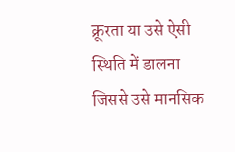क्रूरता या उसे ऐसी स्थिति में डालना जिससे उसे मानसिक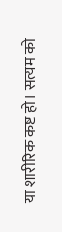या शारीरिक कष्ट हो। सत्यम को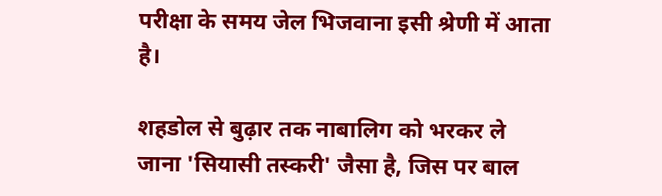परीक्षा के समय जेल भिजवाना इसी श्रेणी में आता है।

शहडोल से बुढ़ार तक नाबालिग को भरकर ले जाना 'सियासी तस्करी' जैसा है, जिस पर बाल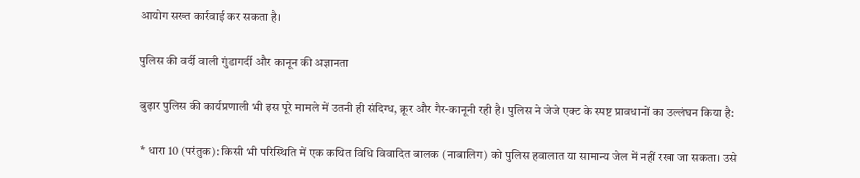आयोग सख्त कार्रवाई कर सकता है।

पुलिस की वर्दी वाली गुंडागर्दी और कानून की अज्ञानता

बुढ़ार पुलिस की कार्यप्रणाली भी इस पूरे मामले में उतनी ही संदिग्ध, क्रूर और गैर-कानूनी रही है। पुलिस ने जेजे एक्ट के स्पष्ट प्रावधानों का उल्लंघन किया है:

 * धारा 10 (परंतुक): किसी भी परिस्थिति में एक कथित विधि विवादित बालक (नाबालिग) को पुलिस हवालात या सामान्य जेल में नहीं रखा जा सकता। उसे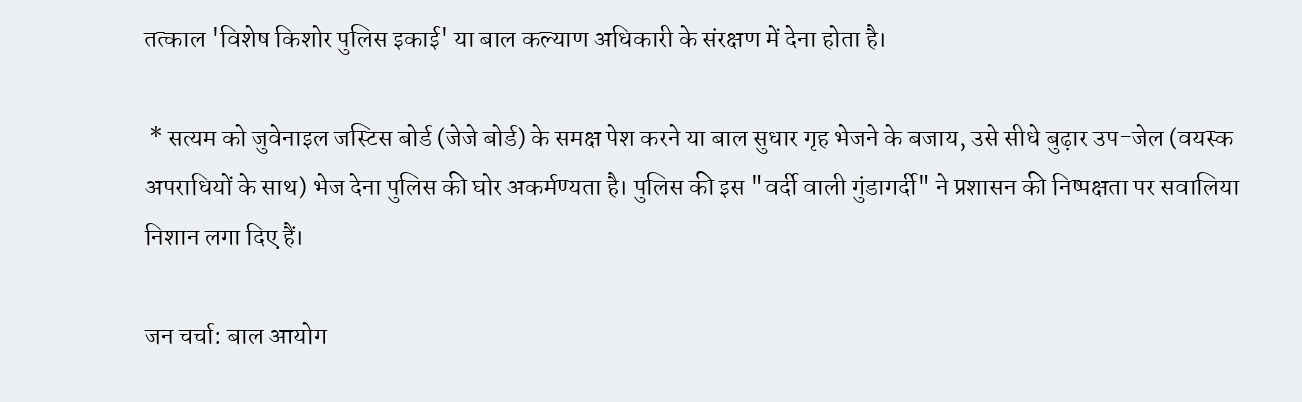तत्काल 'विशेष किशोर पुलिस इकाई' या बाल कल्याण अधिकारी के संरक्षण में देना होता है।

 * सत्यम को जुवेनाइल जस्टिस बोर्ड (जेजे बोर्ड) के समक्ष पेश करने या बाल सुधार गृह भेजने के बजाय, उसे सीधे बुढ़ार उप-जेल (वयस्क अपराधियों के साथ) भेज देना पुलिस की घोर अकर्मण्यता है। पुलिस की इस "वर्दी वाली गुंडागर्दी" ने प्रशासन की निष्पक्षता पर सवालिया निशान लगा दिए हैं।

जन चर्चा: बाल आयोग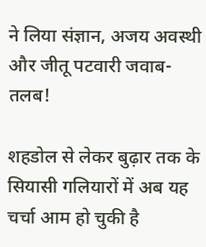ने लिया संज्ञान, अजय अवस्थी और जीतू पटवारी जवाब-तलब!

शहडोल से लेकर बुढ़ार तक के सियासी गलियारों में अब यह चर्चा आम हो चुकी है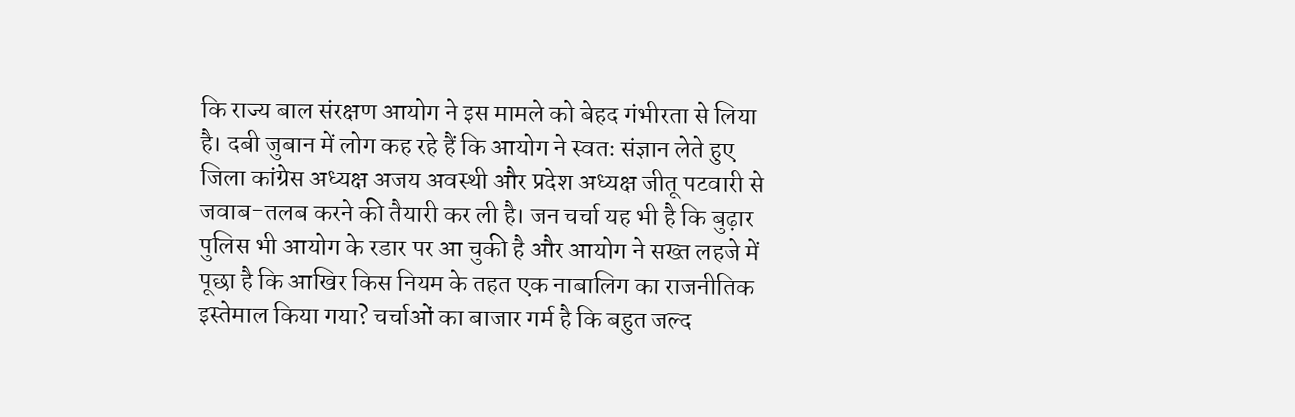कि राज्य बाल संरक्षण आयोग ने इस मामले को बेहद गंभीरता से लिया है। दबी जुबान में लोग कह रहे हैं कि आयोग ने स्वतः संज्ञान लेते हुए जिला कांग्रेस अध्यक्ष अजय अवस्थी और प्रदेश अध्यक्ष जीतू पटवारी से जवाब-तलब करने की तैयारी कर ली है। जन चर्चा यह भी है कि बुढ़ार पुलिस भी आयोग के रडार पर आ चुकी है और आयोग ने सख्त लहजे में पूछा है कि आखिर किस नियम के तहत एक नाबालिग का राजनीतिक इस्तेमाल किया गया? चर्चाओं का बाजार गर्म है कि बहुत जल्द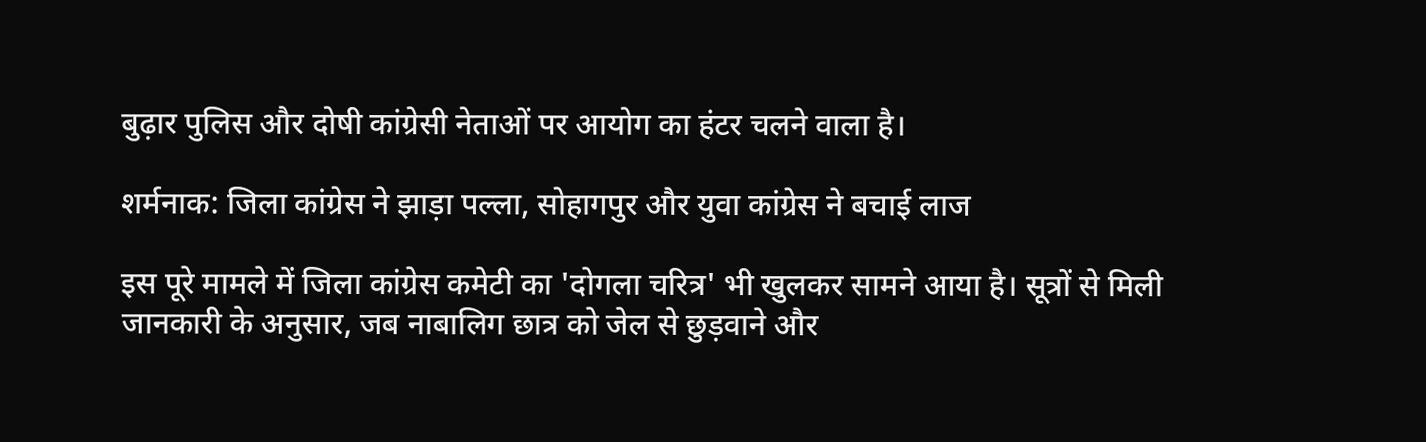बुढ़ार पुलिस और दोषी कांग्रेसी नेताओं पर आयोग का हंटर चलने वाला है।

शर्मनाक: जिला कांग्रेस ने झाड़ा पल्ला, सोहागपुर और युवा कांग्रेस ने बचाई लाज

इस पूरे मामले में जिला कांग्रेस कमेटी का 'दोगला चरित्र' भी खुलकर सामने आया है। सूत्रों से मिली जानकारी के अनुसार, जब नाबालिग छात्र को जेल से छुड़वाने और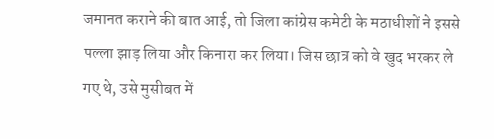जमानत कराने की बात आई, तो जिला कांग्रेस कमेटी के मठाधीशों ने इससे पल्ला झाड़ लिया और किनारा कर लिया। जिस छात्र को वे खुद भरकर ले गए थे, उसे मुसीबत में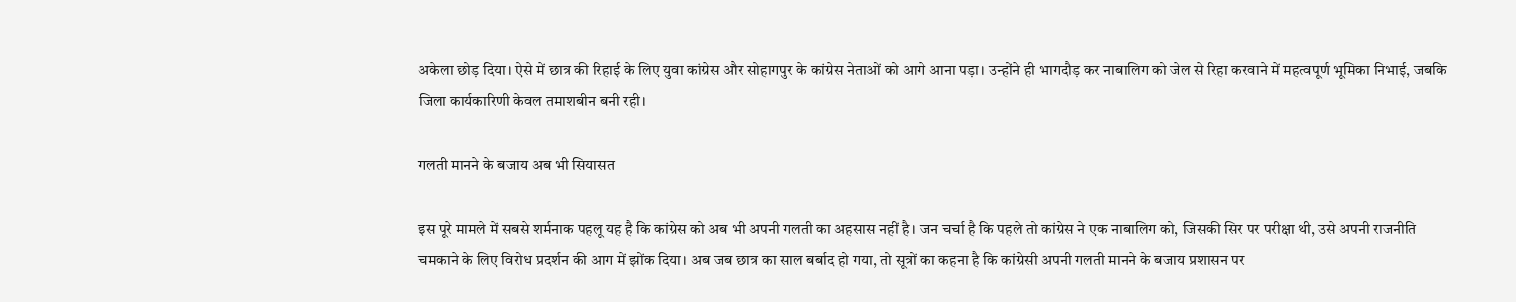अकेला छोड़ दिया। ऐसे में छात्र की रिहाई के लिए युवा कांग्रेस और सोहागपुर के कांग्रेस नेताओं को आगे आना पड़ा। उन्होंने ही भागदौड़ कर नाबालिग को जेल से रिहा करवाने में महत्वपूर्ण भूमिका निभाई, जबकि जिला कार्यकारिणी केवल तमाशबीन बनी रही।

गलती मानने के बजाय अब भी सियासत

इस पूरे मामले में सबसे शर्मनाक पहलू यह है कि कांग्रेस को अब भी अपनी गलती का अहसास नहीं है। जन चर्चा है कि पहले तो कांग्रेस ने एक नाबालिग को, जिसकी सिर पर परीक्षा थी, उसे अपनी राजनीति चमकाने के लिए विरोध प्रदर्शन की आग में झोंक दिया। अब जब छात्र का साल बर्बाद हो गया, तो सूत्रों का कहना है कि कांग्रेसी अपनी गलती मानने के बजाय प्रशासन पर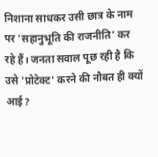निशाना साधकर उसी छात्र के नाम पर 'सहानुभूति की राजनीति' कर रहे हैं। जनता सवाल पूछ रही है कि उसे 'प्रोटेक्ट' करने की नौबत ही क्यों आई?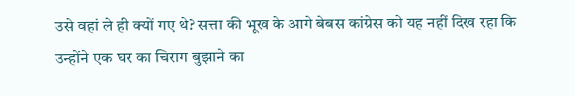उसे वहां ले ही क्यों गए थे? सत्ता की भूख के आगे बेबस कांग्रेस को यह नहीं दिख रहा कि उन्होंने एक घर का चिराग बुझाने का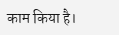काम किया है।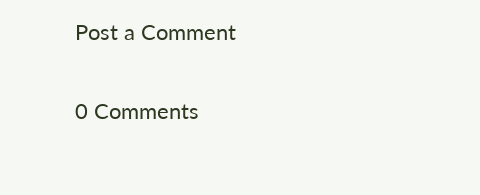Post a Comment

0 Comments